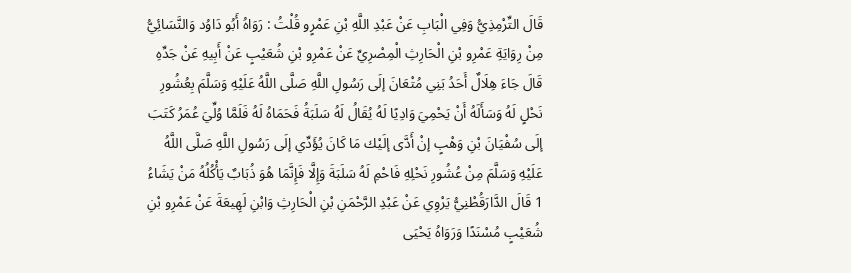قَالَ التِّرْمِذِيُّ وَفِي الْبَابِ عَنْ عَبْدِ اللَّهِ بْنِ عَمْرٍو قُلْتُ : رَوَاهُ أَبُو دَاوُد وَالنَّسَائِيُّ مِنْ رِوَايَةِ عَمْرِو بْنِ الْحَارِثِ الْمِصْرِيِّ عَنْ عَمْرِو بْنِ شُعَيْبٍ عَنْ أَبِيهِ عَنْ جَدِّهِ قَالَ جَاءَ هِلَالٌ أَحَدُ بَنِي مُتْعَانَ إلَى رَسُولِ اللَّهِ صَلَّى اللَّهُ عَلَيْهِ وَسَلَّمَ بِعُشُورِ نَحْلٍ لَهُ وَسَأَلَهُ أَنْ يَحْمِيَ وَادِيًا لَهُ يُقَالُ لَهُ سَلَبَةُ فَحَمَاهُ لَهُ فَلَمَّا وُلِّيَ عُمَرُ كَتَبَ إلَى سُفْيَانَ بْنِ وَهْبٍ إنْ أَدَّى إلَيْك مَا كَانَ يُؤَدِّي إلَى رَسُولِ اللَّهِ صَلَّى اللَّهُ عَلَيْهِ وَسَلَّمَ مِنْ عُشُورِ نَحْلِهِ فَاحْمِ لَهُ سَلَبَةَ وَإِلَّا فَإِنَّمَا هُوَ ذُبَابٌ يَأْكُلُهُ مَنْ يَشَاءُ 1 قَالَ الدَّارَقُطْنِيُّ يَرْوِي عَنْ عَبْدِ الرَّحْمَنِ بْنِ الْحَارِثِ وَابْنِ لَهِيعَةَ عَنْ عَمْرِو بْنِ شُعَيْبٍ مُسْنَدًا وَرَوَاهُ يَحْيَى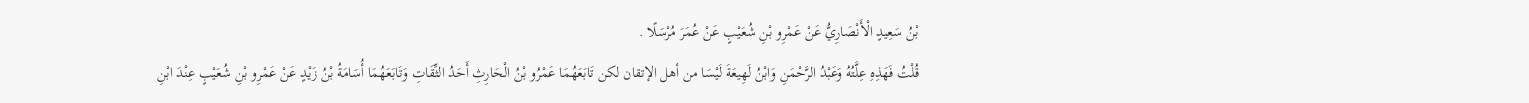بْنُ سَعِيدٍ الْأَنْصَارِيُّ عَنْ عَمْرِو بْنِ شُعَيْبٍ عَنْ عُمَرَ مُرْسَلًا .
قُلْتُ فَهَذِهِ عِلَّتُهُ وَعَبْدُ الرَّحْمَنِ وَابْنُ لَهِيعَةَ لَيْسَا من أهل الإتقان لكن تَابَعَهُمَا عَمْرُو بْنُ الْحَارِثِ أَحَدُ الثِّقَاتِ وَتَابَعَهُمَا أُسَامَةُ بْنُ زَيْدٍ عَنْ عَمْرِو بْنِ شُعَيْبٍ عِنْدَ ابْنِ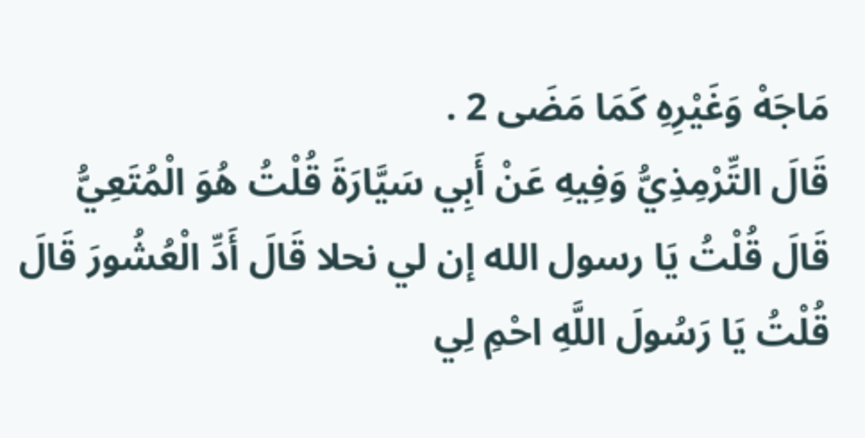مَاجَهْ وَغَيْرِهِ كَمَا مَضَى 2 .
قَالَ التِّرْمِذِيُّ وَفِيهِ عَنْ أَبِي سَيَّارَةَ قُلْتُ هُوَ الْمُتَعِيُّ قَالَ قُلْتُ يَا رسول الله إن لي نحلا قَالَ أَدِّ الْعُشُورَ قَالَ قُلْتُ يَا رَسُولَ اللَّهِ احْمِ لِي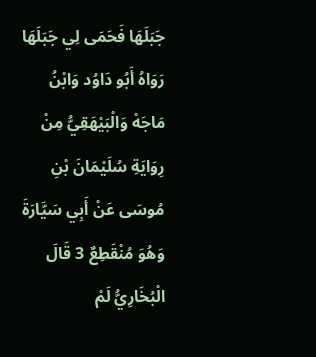جَبَلَهَا فَحَمَى لِي جَبَلَهَا رَوَاهُ أَبُو دَاوُد وَابْنُ مَاجَهْ وَالْبَيْهَقِيُّ مِنْ رِوَايَةِ سُلَيْمَانَ بْنِ مُوسَى عَنْ أَبِي سَيَّارَةَ وَهُوَ مُنْقَطِعٌ 3 قَالَ الْبُخَارِيُّ لَمْ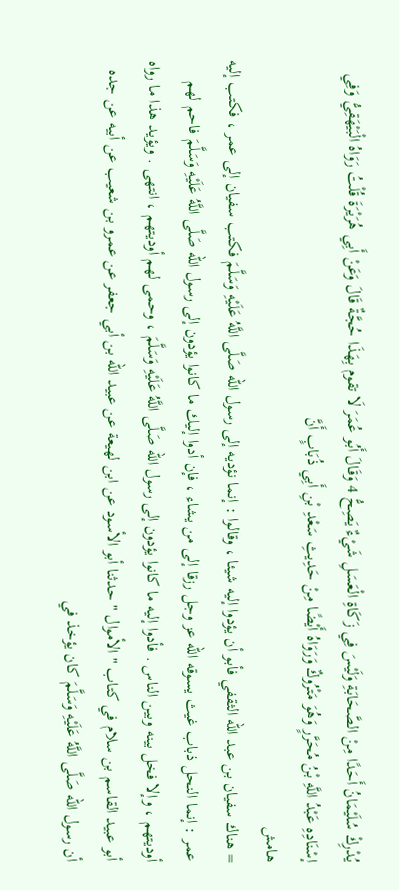يُدْرِكْ سُلَيْمَانُ أَحَدًا مِنْ الصَّحَابَةِ وَلَيْسَ فِي زَكَاةِ الْعَسَلِ شَيْءٌ يَصِحُّ 4 وَقَالَ أَبُو عُمَرَ لَا تقوم بِهَذَا حُجَّةٌ قَالَ وَعَنْ أَبِي هُرَيْرَةَ قُلْتُ رَوَاهُ الْبَيْهَقِيُّ وَفِي إسْنَادِهِ عَبْدُ اللَّهِ بْنُ مُحَرَّرٍ وَهُوَ مَتْرُوكٌ وَرَوَاهُ أَيْضًا مِنْ حَدِيثِ سَعْدِ بْنِ أَبِي ذُبَابٍ أَنَّ
هامش
= هناك سفيان بن عبد الله الثقفي فأبو أن يؤدوا إليه شيئا ، وقالوا : إنما نؤديه إلى رسول الله صَلَّى اللَّهُ عَلَيْهِ وَسَلَّمَ فكتب سفيان إلى عمر ، فكتب إليه عمر : إنما النحل ذباب غيث يسوقه الله عز وجل رزقا إلى من يشاء ، فإن أدوا إليك ما كانوا يؤدون إلى رسول الله صَلَّى اللَّهُ عَلَيْهِ وَسَلَّمَ فاحم لهم أوديتهم ، وإلا فخل بينه وبين الناس . فأدوا إليه ما كانوا يؤدون إلى رسول الله صَلَّى اللَّهُ عَلَيْهِ وَسَلَّمَ ، وحمى لهم أوديتهم ، انتهى . ويؤيد هذا ما رواه أبو عبيد القاسم بن سلام في كتاب " الأموال " حدثنا أبو الأسود عن ابن لهيعة عن عبيد الله بن أبي جعفر عن عمرو بن شعيب عن أبيه عن جده أن رسول الله صَلَّى اللَّهُ عَلَيْهِ وَسَلَّمَ كان يؤخذ في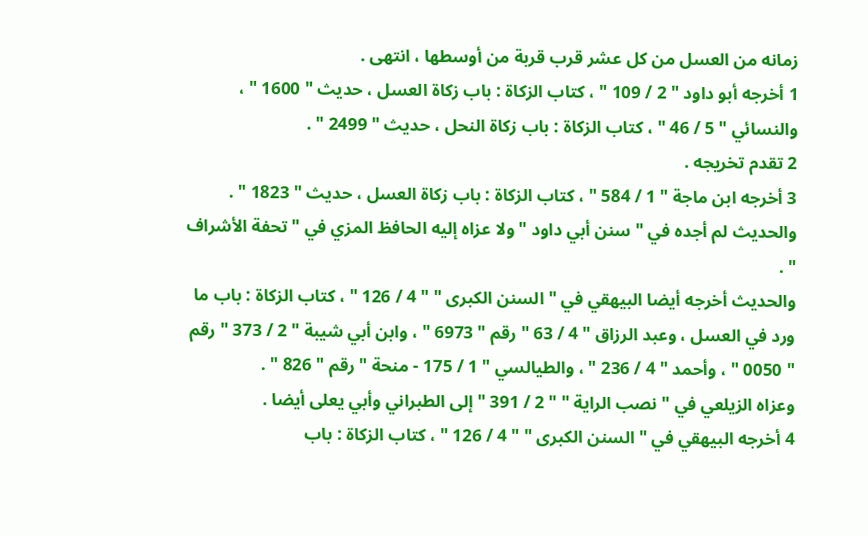زمانه من العسل من كل عشر قرب قربة من أوسطها ، انتهى .
1 أخرجه أبو داود " 2 / 109 " ، كتاب الزكاة : باب زكاة العسل ، حديث " 1600 " ، والنسائي " 5 / 46 " ، كتاب الزكاة : باب زكاة النحل ، حديث " 2499 " .
2 تقدم تخريجه .
3 أخرجه ابن ماجة " 1 / 584 " ، كتاب الزكاة : باب زكاة العسل ، حديث " 1823 " .
والحديث لم أجده في " سنن أبي داود " ولا عزاه إليه الحافظ المزي في " تحفة الأشراف " .
والحديث أخرجه أيضا البيهقي في " السنن الكبرى " " 4 / 126 " ، كتاب الزكاة : باب ما ورد في العسل ، وعبد الرزاق " 4 / 63 " رقم " 6973 " ، وابن أبي شيبة " 2 / 373 " رقم " 0050 " ، وأحمد " 4 / 236 " ، والطيالسي " 1 / 175 - منحة " رقم " 826 " .
وعزاه الزيلعي في " نصب الراية " " 2 / 391 " إلى الطبراني وأبي يعلى أيضا .
4 أخرجه البيهقي في " السنن الكبرى " " 4 / 126 " ، كتاب الزكاة : باب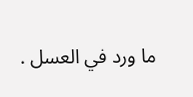ما ورد في العسل .